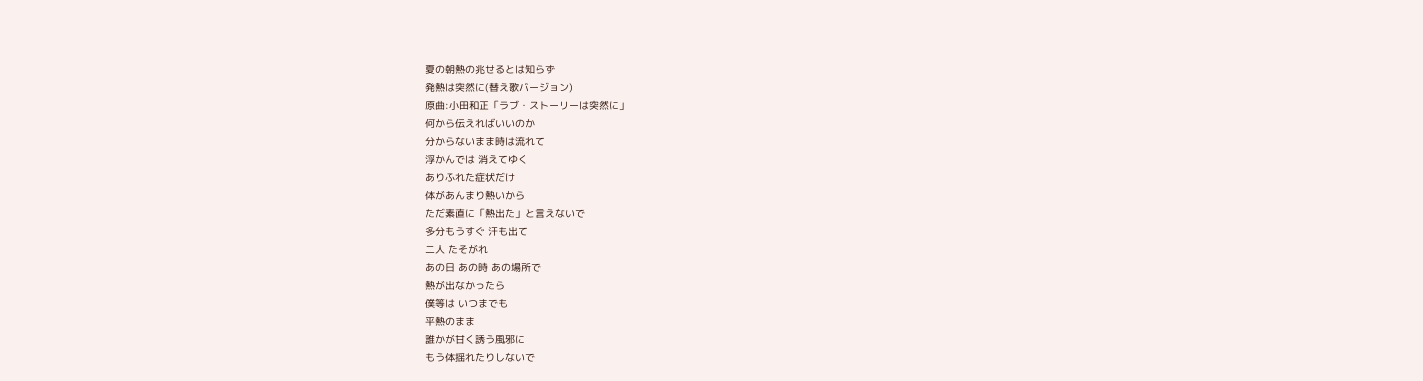夏の朝熱の兆せるとは知らず
発熱は突然に(替え歌バージョン)
原曲:小田和正「ラブ・ストーリーは突然に」
何から伝えればいいのか
分からないまま時は流れて
浮かんでは 消えてゆく
ありふれた症状だけ
体があんまり熱いから
ただ素直に「熱出た」と言えないで
多分もうすぐ 汗も出て
二人 たそがれ
あの日 あの時 あの場所で
熱が出なかったら
僕等は いつまでも
平熱のまま
誰かが甘く誘う風邪に
もう体揺れたりしないで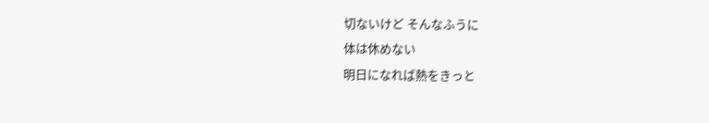切ないけど そんなふうに
体は休めない
明日になれば熱をきっと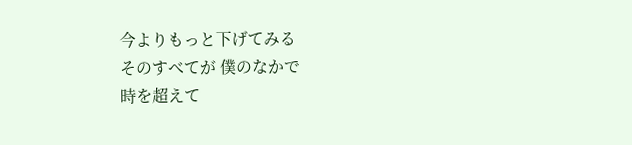今よりもっと下げてみる
そのすべてが 僕のなかで
時を超えて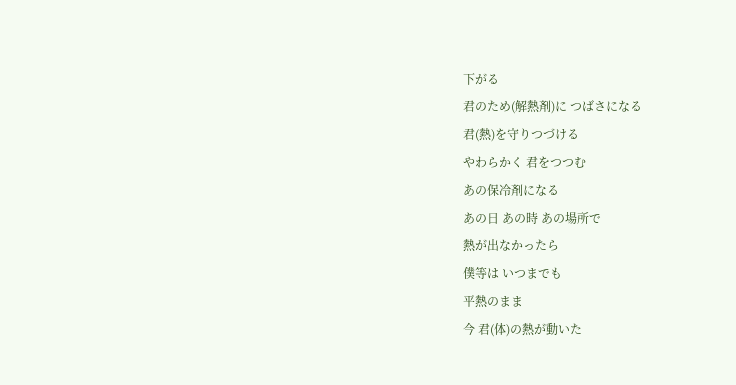下がる
君のため(解熱剤)に つばさになる
君(熱)を守りつづける
やわらかく 君をつつむ
あの保冷剤になる
あの日 あの時 あの場所で
熱が出なかったら
僕等は いつまでも
平熱のまま
今 君(体)の熱が動いた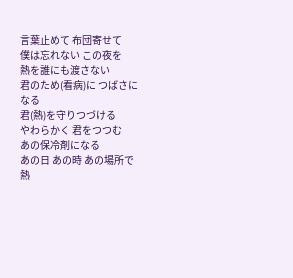言葉止めて 布団寄せて
僕は忘れない この夜を
熱を誰にも渡さない
君のため(看病)に つばさになる
君(熱)を守りつづける
やわらかく 君をつつむ
あの保冷剤になる
あの日 あの時 あの場所で
熱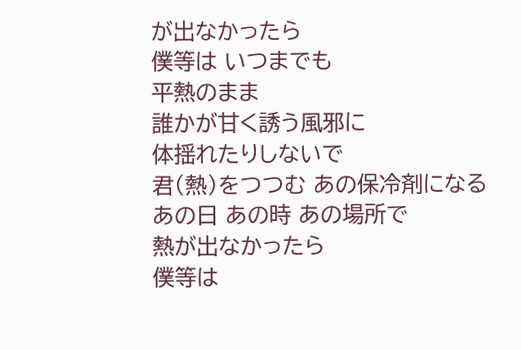が出なかったら
僕等は いつまでも
平熱のまま
誰かが甘く誘う風邪に
体揺れたりしないで
君(熱)をつつむ あの保冷剤になる
あの日 あの時 あの場所で
熱が出なかったら
僕等は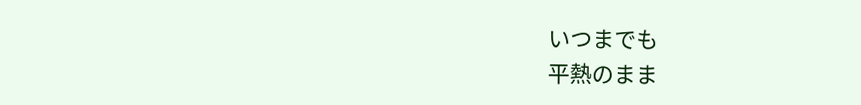いつまでも
平熱のまま